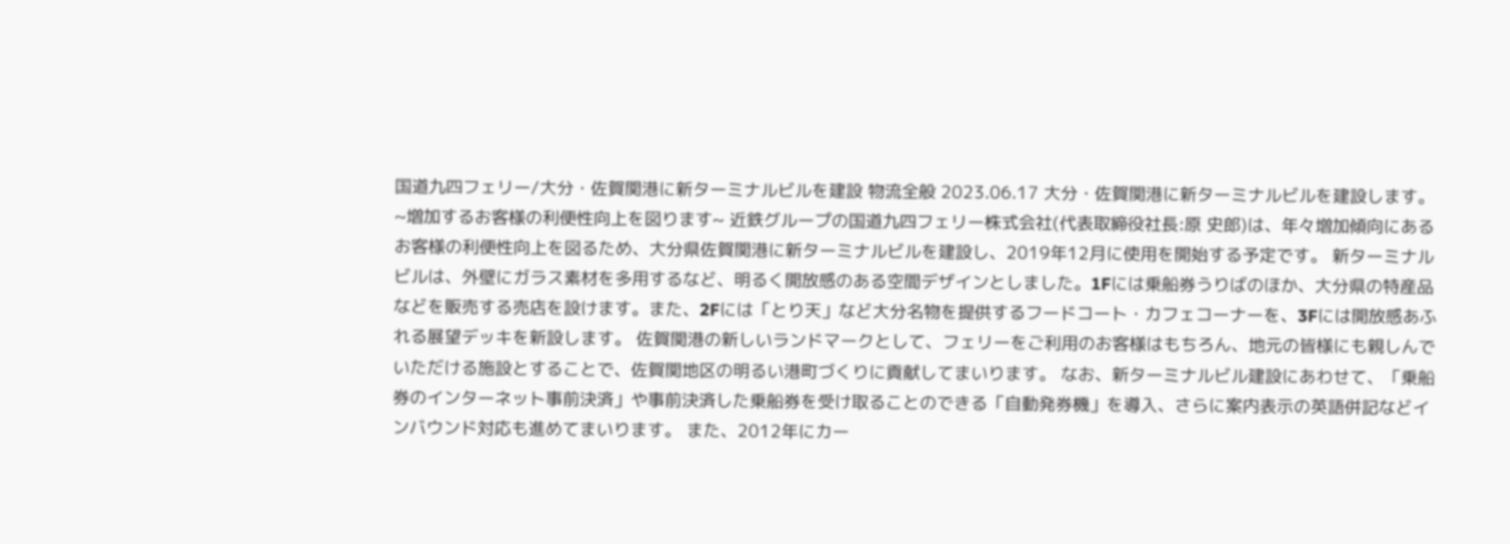国道九四フェリー/大分・佐賀関港に新ターミナルビルを建設 物流全般 2023.06.17 大分・佐賀関港に新ターミナルビルを建設します。 ~増加するお客様の利便性向上を図ります~ 近鉄グループの国道九四フェリー株式会社(代表取締役社長:原 史郎)は、年々増加傾向にあるお客様の利便性向上を図るため、大分県佐賀関港に新ターミナルビルを建設し、2019年12月に使用を開始する予定です。 新ターミナルビルは、外壁にガラス素材を多用するなど、明るく開放感のある空間デザインとしました。1Fには乗船券うりばのほか、大分県の特産品などを販売する売店を設けます。また、2Fには「とり天」など大分名物を提供するフードコート・カフェコーナーを、3Fには開放感あふれる展望デッキを新設します。 佐賀関港の新しいランドマークとして、フェリーをご利用のお客様はもちろん、地元の皆様にも親しんでいただける施設とすることで、佐賀関地区の明るい港町づくりに貢献してまいります。 なお、新ターミナルビル建設にあわせて、「乗船券のインターネット事前決済」や事前決済した乗船券を受け取ることのできる「自動発券機」を導入、さらに案内表示の英語併記などインバウンド対応も進めてまいります。 また、2012年にカー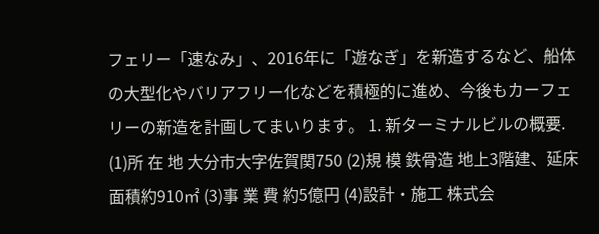フェリー「速なみ」、2016年に「遊なぎ」を新造するなど、船体の大型化やバリアフリー化などを積極的に進め、今後もカーフェリーの新造を計画してまいります。 1. 新ターミナルビルの概要. (1)所 在 地 大分市大字佐賀関750 (2)規 模 鉄骨造 地上3階建、延床面積約910㎡ (3)事 業 費 約5億円 (4)設計・施工 株式会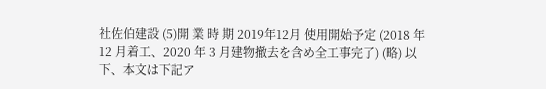社佐伯建設 (5)開 業 時 期 2019年12月 使用開始予定 (2018 年 12 月着工、2020 年 3 月建物撤去を含め全工事完了) (略) 以下、本文は下記ア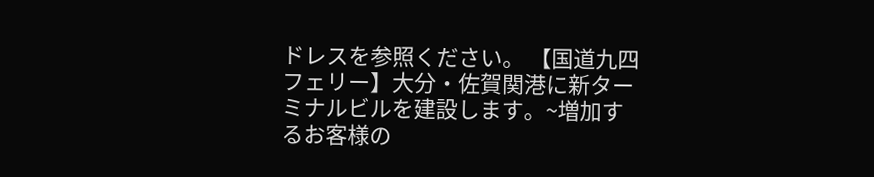ドレスを参照ください。 【国道九四フェリー】大分・佐賀関港に新ターミナルビルを建設します。~増加するお客様の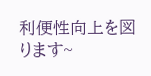利便性向上を図ります~